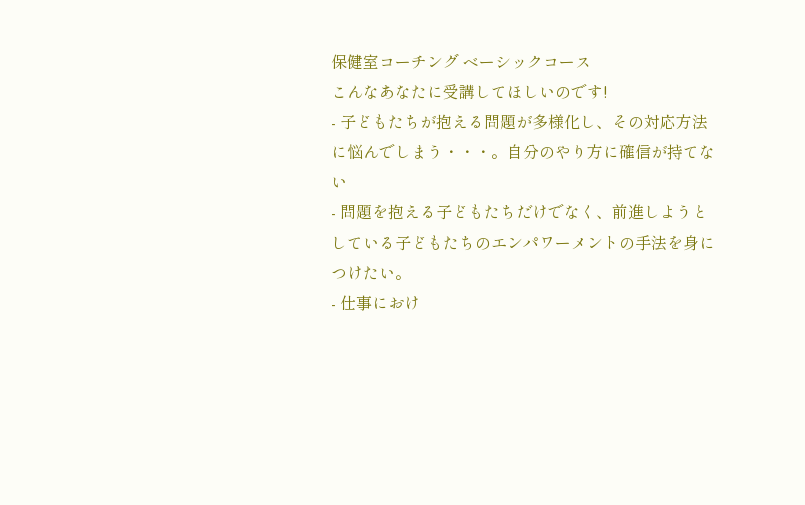保健室コーチング ベーシックコース
こんなあなたに受講してほしいのです!
- 子どもたちが抱える問題が多様化し、その対応方法に悩んでしまう・・・。自分のやり方に確信が持てない
- 問題を抱える子どもたちだけでなく、前進しようとしている子どもたちのエンパワーメントの手法を身につけたい。
- 仕事におけ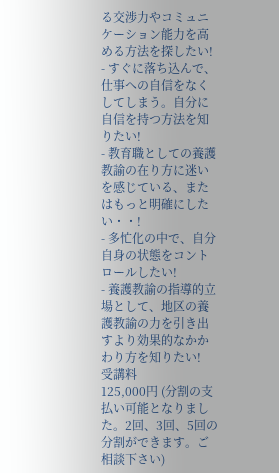る交渉力やコミュニケーション能力を高める方法を探したい!
- すぐに落ち込んで、仕事への自信をなくしてしまう。自分に自信を持つ方法を知りたい!
- 教育職としての養護教諭の在り方に迷いを感じている、またはもっと明確にしたい・・!
- 多忙化の中で、自分自身の状態をコントロールしたい!
- 養護教諭の指導的立場として、地区の養護教諭の力を引き出すより効果的なかかわり方を知りたい!
受講料
125,000円 (分割の支払い可能となりました。2回、3回、5回の分割ができます。ご相談下さい)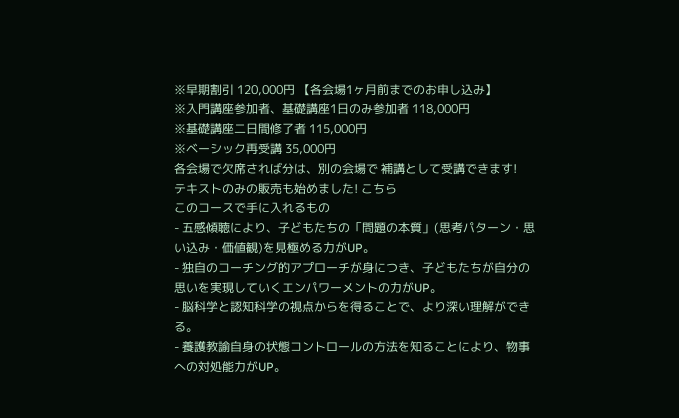※早期割引 120,000円 【各会場1ヶ月前までのお申し込み】
※入門講座参加者、基礎講座1日のみ参加者 118,000円
※基礎講座二日間修了者 115,000円
※ベーシック再受講 35,000円
各会場で欠席されば分は、別の会場で 補講として受講できます!
テキストのみの販売も始めました! こちら
このコースで手に入れるもの
- 五感傾聴により、子どもたちの「問題の本質」(思考パターン・思い込み・価値観)を見極める力がUP。
- 独自のコーチング的アプローチが身につき、子どもたちが自分の思いを実現していくエンパワーメントの力がUP。
- 脳科学と認知科学の視点からを得ることで、より深い理解ができる。
- 養護教諭自身の状態コントロールの方法を知ることにより、物事への対処能力がUP。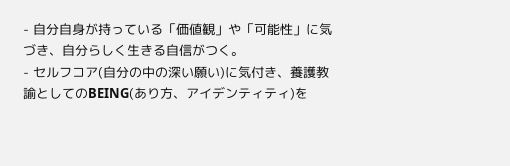- 自分自身が持っている「価値観」や「可能性」に気づき、自分らしく生きる自信がつく。
- セルフコア(自分の中の深い願い)に気付き、養護教諭としてのBEING(あり方、アイデンティティ)を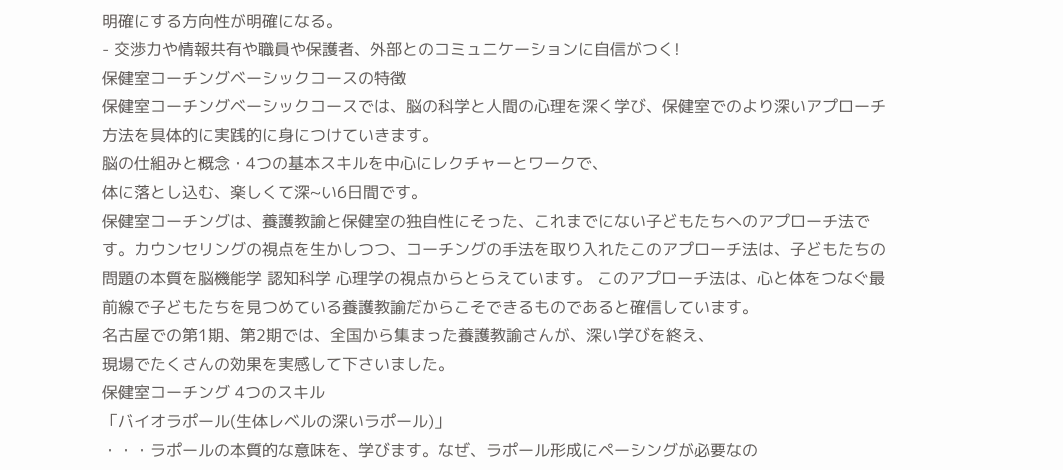明確にする方向性が明確になる。
- 交渉力や情報共有や職員や保護者、外部とのコミュニケーションに自信がつく!
保健室コーチングベーシックコースの特徴
保健室コーチングベーシックコースでは、脳の科学と人間の心理を深く学び、保健室でのより深いアプローチ方法を具体的に実践的に身につけていきます。
脳の仕組みと概念・4つの基本スキルを中心にレクチャーとワークで、
体に落とし込む、楽しくて深~い6日間です。
保健室コーチングは、養護教諭と保健室の独自性にそった、これまでにない子どもたちへのアプローチ法です。カウンセリングの視点を生かしつつ、コーチングの手法を取り入れたこのアプローチ法は、子どもたちの問題の本質を脳機能学 認知科学 心理学の視点からとらえています。 このアプローチ法は、心と体をつなぐ最前線で子どもたちを見つめている養護教諭だからこそできるものであると確信しています。
名古屋での第1期、第2期では、全国から集まった養護教諭さんが、深い学びを終え、
現場でたくさんの効果を実感して下さいました。
保健室コーチング 4つのスキル
「バイオラポール(生体レベルの深いラポール)」
・・・ラポールの本質的な意味を、学びます。なぜ、ラポール形成にペーシングが必要なの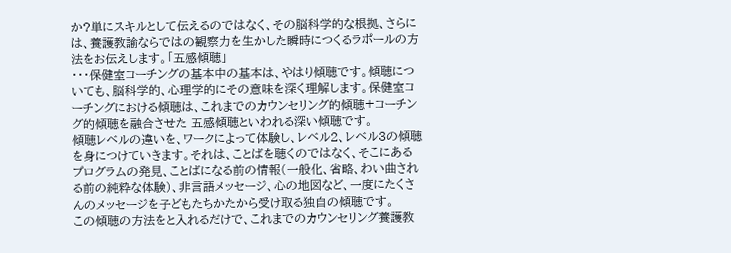か?単にスキルとして伝えるのではなく、その脳科学的な根拠、さらには、養護教諭ならではの観察力を生かした瞬時につくるラポールの方法をお伝えします。「五感傾聴」
・・・保健室コーチングの基本中の基本は、やはり傾聴です。傾聴についても、脳科学的、心理学的にその意味を深く理解します。保健室コーチングにおける傾聴は、これまでのカウンセリング的傾聴+コーチング的傾聴を融合させた 五感傾聴といわれる深い傾聴です。
傾聴レベルの違いを、ワークによって体験し、レベル2、レベル3の傾聴を身につけていきます。それは、ことばを聴くのではなく、そこにあるプログラムの発見、ことばになる前の情報(一般化、省略、わい曲される前の純粋な体験)、非言語メッセージ、心の地図など、一度にたくさんのメッセージを子どもたちかたから受け取る独自の傾聴です。
この傾聴の方法をと入れるだけで、これまでのカウンセリング養護教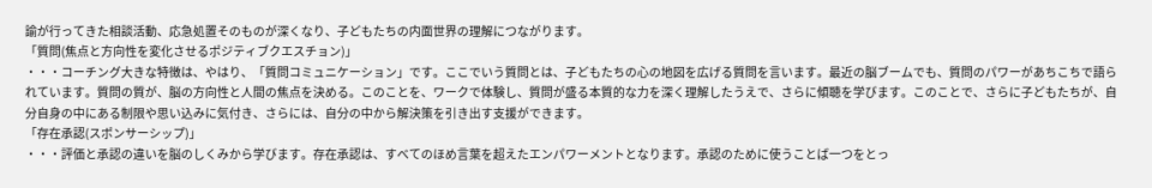諭が行ってきた相談活動、応急処置そのものが深くなり、子どもたちの内面世界の理解につながります。
「質問(焦点と方向性を変化させるポジティブクエスチョン)」
・・・コーチング大きな特徴は、やはり、「質問コミュニケーション」です。ここでいう質問とは、子どもたちの心の地図を広げる質問を言います。最近の脳ブームでも、質問のパワーがあちこちで語られています。質問の質が、脳の方向性と人間の焦点を決める。このことを、ワークで体験し、質問が盛る本質的な力を深く理解したうえで、さらに傾聴を学びます。このことで、さらに子どもたちが、自分自身の中にある制限や思い込みに気付き、さらには、自分の中から解決策を引き出す支援ができます。
「存在承認(スポンサーシップ)」
・・・評価と承認の違いを脳のしくみから学びます。存在承認は、すべてのほめ言葉を超えたエンパワーメントとなります。承認のために使うことば一つをとっ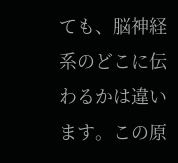ても、脳神経系のどこに伝わるかは違います。この原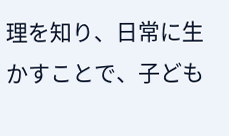理を知り、日常に生かすことで、子ども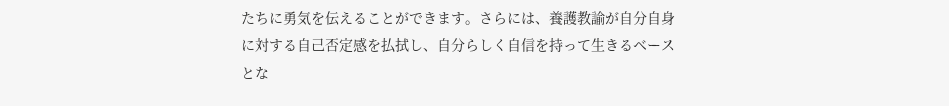たちに勇気を伝えることができます。さらには、養護教諭が自分自身に対する自己否定感を払拭し、自分らしく自信を持って生きるベースとな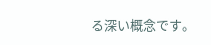る深い概念です。